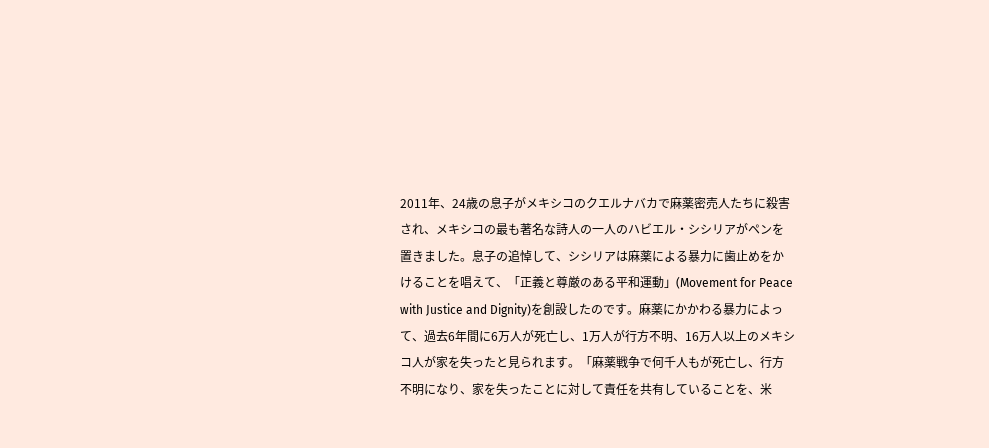2011年、24歳の息子がメキシコのクエルナバカで麻薬密売人たちに殺害され、メキシコの最も著名な詩人の一人のハビエル・シシリアがペンを置きました。息子の追悼して、シシリアは麻薬による暴力に歯止めをかけることを唱えて、「正義と尊厳のある平和運動」(Movement for Peace with Justice and Dignity)を創設したのです。麻薬にかかわる暴力によって、過去6年間に6万人が死亡し、1万人が行方不明、16万人以上のメキシコ人が家を失ったと見られます。「麻薬戦争で何千人もが死亡し、行方不明になり、家を失ったことに対して責任を共有していることを、米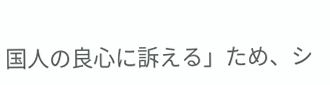国人の良心に訴える」ため、シ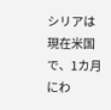シリアは現在米国で、1カ月にわ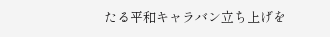たる平和キャラバン立ち上げを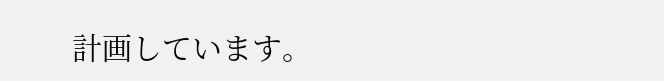計画しています。